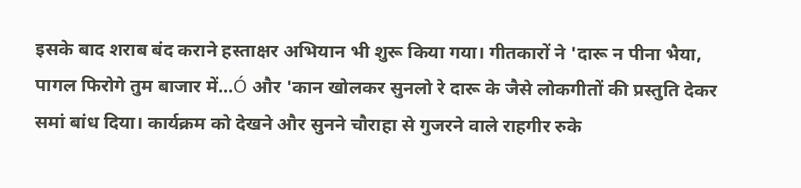इसके बाद शराब बंद कराने हस्ताक्षर अभियान भी शुरू किया गया। गीतकारों ने 'दारू न पीना भैया, पागल फिरोगे तुम बाजार में...Ó और 'कान खोलकर सुनलो रे दारू के जैसे लोकगीतों की प्रस्तुति देकर समां बांध दिया। कार्यक्रम को देखने और सुनने चौराहा से गुजरने वाले राहगीर रुके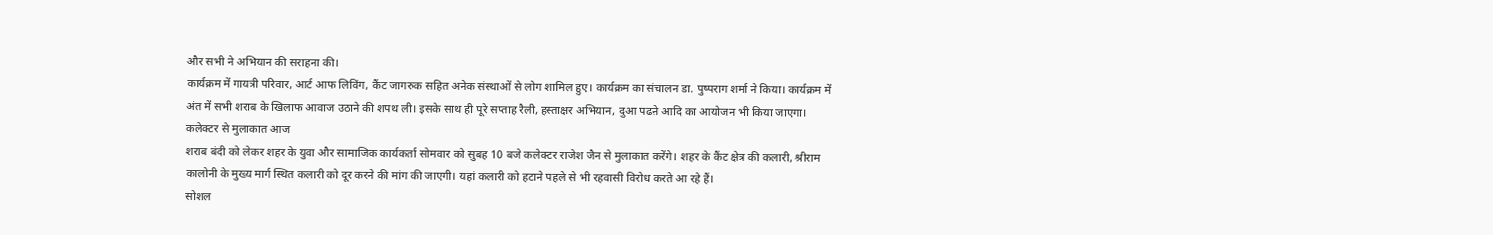और सभी ने अभियान की सराहना की।
कार्यक्रम में गायत्री परिवार, आर्ट आफ लिविंग, कैंट जागरुक सहित अनेक संस्थाओं से लोग शामिल हुए। कार्यक्रम का संचालन डा. पुष्पराग शर्मा ने किया। कार्यक्रम में अंत में सभी शराब के खिलाफ आवाज उठाने की शपथ ली। इसके साथ ही पूरे सप्ताह रैली, हस्ताक्षर अभियान, दुआ पढऩे आदि का आयोजन भी किया जाएगा।
कलेक्टर से मुलाकात आज
शराब बंदी को लेकर शहर के युवा और सामाजिक कार्यकर्ता सोमवार को सुबह 10 बजे कलेक्टर राजेश जैन से मुलाकात करेंगे। शहर के कैंट क्षेत्र की कलारी, श्रीराम कालोनी के मुख्य मार्ग स्थित कलारी को दूर करने की मांग की जाएगी। यहां कलारी को हटाने पहले से भी रहवासी विरोध करते आ रहे हैं।
सोशल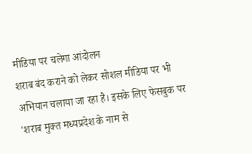मीडिया पर चलेगा आंदोलन
शराब बंद कराने को लेकर सोशल मीडिया पर भी अभियान चलाया जा रहा है। इसके लिए फेसबुक पर 'शराब मुक्त मध्यप्रदेश के नाम से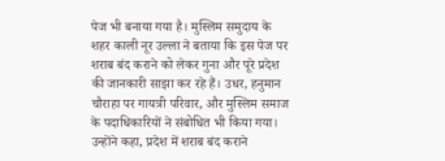पेज भी बनाया गया है। मुस्लिम समुदाय के शहर काली नूर उल्ला ने बताया कि इस पेज पर शराब बंद कराने को लेकर गुना और पूरे प्रदेश की जानकारी साझा कर रहे हैं। उधर, हनुमान चौराहा पर गायत्री परिवार, और मुस्लिम समाज के पदाधिकारियों ने संबोधित भी किया गया। उन्होंने कहा, प्रदेश में शराब बंद कराने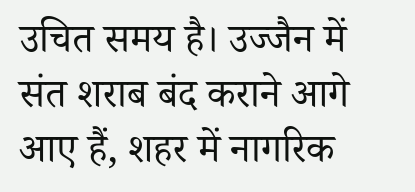उचित समय है। उज्जैन में संत शराब बंद कराने आगे आए हैं, शहर में नागरिक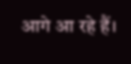आगे आ रहे हैं।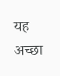यह अच्छा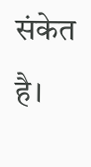संकेत है।